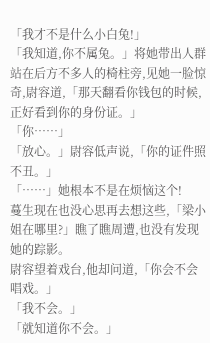「我才不是什么小白兔!」
「我知道,你不属兔。」将她带出人群站在后方不多人的椅柱旁,见她一脸惊奇,尉容道,「那天翻看你钱包的时候,正好看到你的身份证。」
「你……」
「放心。」尉容低声说,「你的证件照不丑。」
「……」她根本不是在烦恼这个!
蔓生现在也没心思再去想这些,「梁小姐在哪里?」瞧了瞧周遭,也没有发现她的踪影。
尉容望着戏台,他却问道,「你会不会唱戏。」
「我不会。」
「就知道你不会。」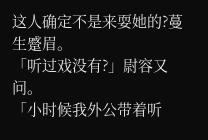这人确定不是来耍她的?蔓生蹙眉。
「听过戏没有?」尉容又问。
「小时候我外公带着听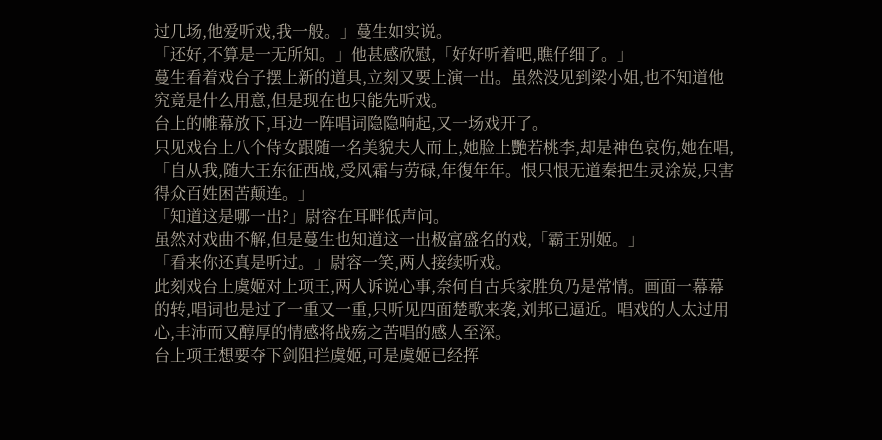过几场,他爱听戏,我一般。」蔓生如实说。
「还好,不算是一无所知。」他甚感欣慰,「好好听着吧,瞧仔细了。」
蔓生看着戏台子摆上新的道具,立刻又要上演一出。虽然没见到梁小姐,也不知道他究竟是什么用意,但是现在也只能先听戏。
台上的帷幕放下,耳边一阵唱词隐隐响起,又一场戏开了。
只见戏台上八个侍女跟随一名美貌夫人而上,她脸上艷若桃李,却是神色哀伤,她在唱,「自从我,随大王东征西战,受风霜与劳碌,年復年年。恨只恨无道秦把生灵涂炭,只害得众百姓困苦颠连。」
「知道这是哪一出?」尉容在耳畔低声问。
虽然对戏曲不解,但是蔓生也知道这一出极富盛名的戏,「霸王别姬。」
「看来你还真是听过。」尉容一笑,两人接续听戏。
此刻戏台上虞姬对上项王,两人诉说心事,奈何自古兵家胜负乃是常情。画面一幕幕的转,唱词也是过了一重又一重,只听见四面楚歌来袭,刘邦已逼近。唱戏的人太过用心,丰沛而又醇厚的情感将战殇之苦唱的感人至深。
台上项王想要夺下剑阻拦虞姬,可是虞姬已经挥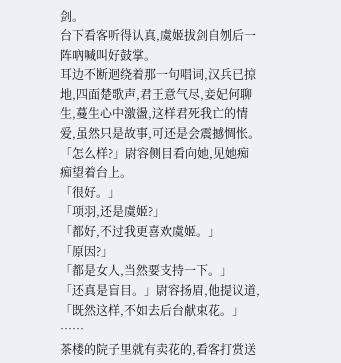剑。
台下看客听得认真,虞姬拔剑自刎后一阵吶喊叫好鼓掌。
耳边不断迴绕着那一句唱词,汉兵已掠地,四面楚歌声,君王意气尽,妾妃何聊生,蔓生心中激盪,这样君死我亡的情爱,虽然只是故事,可还是会震撼惆怅。
「怎么样?」尉容侧目看向她,见她痴痴望着台上。
「很好。」
「项羽,还是虞姬?」
「都好,不过我更喜欢虞姬。」
「原因?」
「都是女人,当然要支持一下。」
「还真是盲目。」尉容扬眉,他提议道,「既然这样,不如去后台献束花。」
……
茶楼的院子里就有卖花的,看客打赏送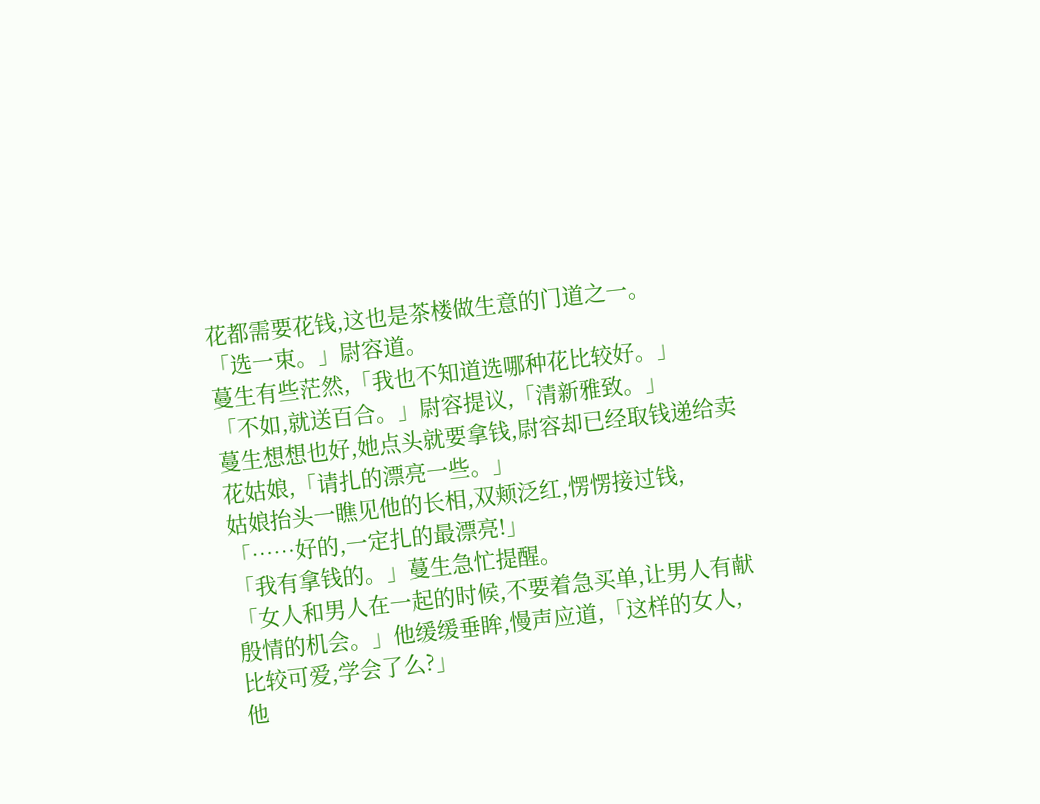花都需要花钱,这也是茶楼做生意的门道之一。
「选一束。」尉容道。
蔓生有些茫然,「我也不知道选哪种花比较好。」
「不如,就送百合。」尉容提议,「清新雅致。」
蔓生想想也好,她点头就要拿钱,尉容却已经取钱递给卖花姑娘,「请扎的漂亮一些。」
姑娘抬头一瞧见他的长相,双颊泛红,愣愣接过钱,「……好的,一定扎的最漂亮!」
「我有拿钱的。」蔓生急忙提醒。
「女人和男人在一起的时候,不要着急买单,让男人有献殷情的机会。」他缓缓垂眸,慢声应道,「这样的女人,比较可爱,学会了么?」
他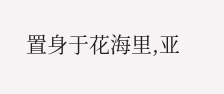置身于花海里,亚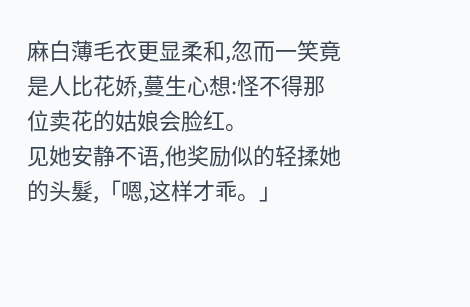麻白薄毛衣更显柔和,忽而一笑竟是人比花娇,蔓生心想:怪不得那位卖花的姑娘会脸红。
见她安静不语,他奖励似的轻揉她的头髮,「嗯,这样才乖。」